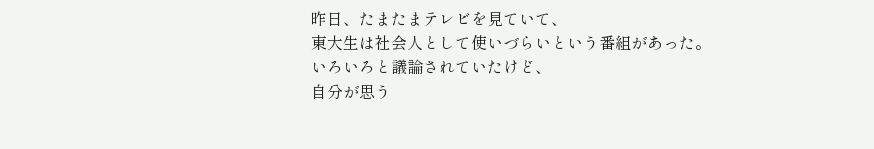昨日、たまたまテレビを見ていて、
東大生は社会人として使いづらいという番組があった。
いろいろと議論されていたけど、
自分が思う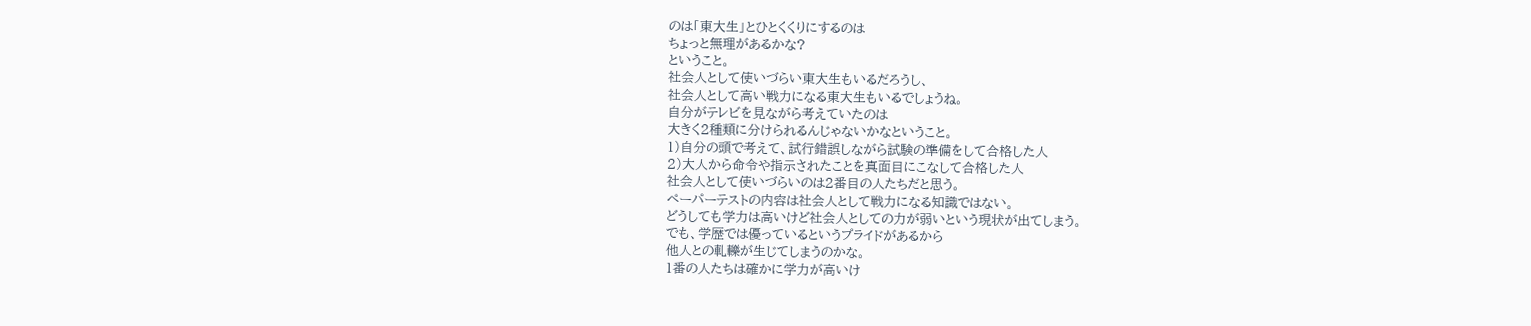のは「東大生」とひとくくりにするのは
ちょっと無理があるかな?
ということ。
社会人として使いづらい東大生もいるだろうし、
社会人として高い戦力になる東大生もいるでしょうね。
自分がテレビを見ながら考えていたのは
大きく2種類に分けられるんじゃないかなということ。
1)自分の頭で考えて、試行錯誤しながら試験の準備をして合格した人
2)大人から命令や指示されたことを真面目にこなして合格した人
社会人として使いづらいのは2番目の人たちだと思う。
ペーパーテストの内容は社会人として戦力になる知識ではない。
どうしても学力は高いけど社会人としての力が弱いという現状が出てしまう。
でも、学歴では優っているというプライドがあるから
他人との軋轢が生じてしまうのかな。
1番の人たちは確かに学力が高いけ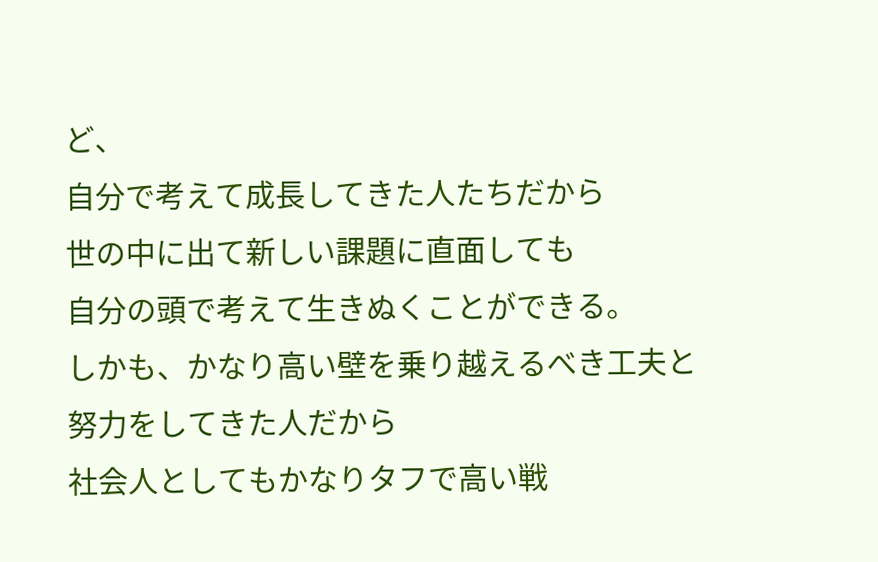ど、
自分で考えて成長してきた人たちだから
世の中に出て新しい課題に直面しても
自分の頭で考えて生きぬくことができる。
しかも、かなり高い壁を乗り越えるべき工夫と努力をしてきた人だから
社会人としてもかなりタフで高い戦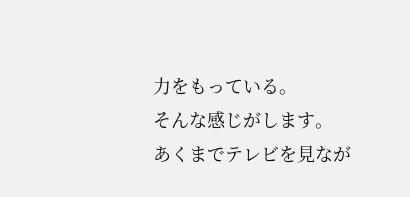力をもっている。
そんな感じがします。
あくまでテレビを見なが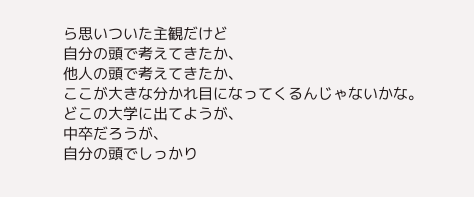ら思いついた主観だけど
自分の頭で考えてきたか、
他人の頭で考えてきたか、
ここが大きな分かれ目になってくるんじゃないかな。
どこの大学に出てようが、
中卒だろうが、
自分の頭でしっかり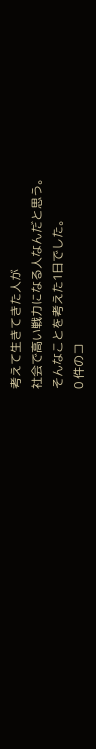考えて生きてきた人が
社会で高い戦力になる人なんだと思う。
そんなことを考えた1日でした。
0 件のコ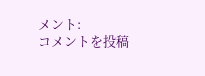メント:
コメントを投稿